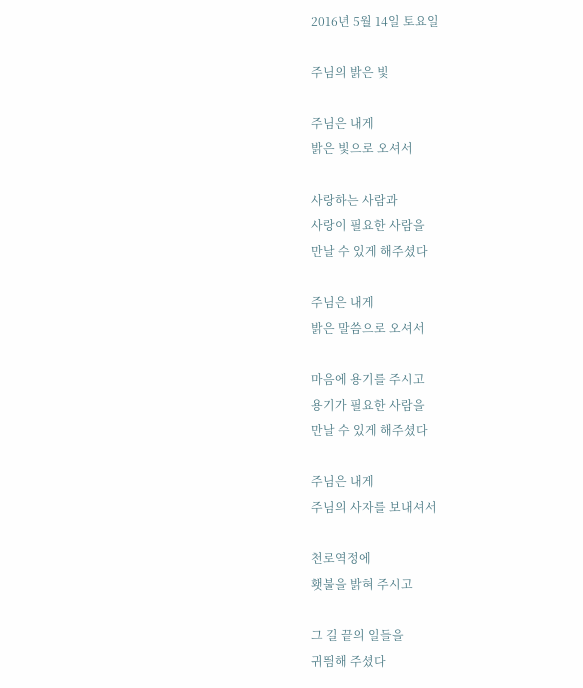2016년 5월 14일 토요일

주님의 밝은 빛

주님은 내게
밝은 빛으로 오셔서

사랑하는 사람과
사랑이 필요한 사람을
만날 수 있게 해주셨다

주님은 내게
밝은 말씀으로 오셔서

마음에 용기를 주시고
용기가 필요한 사람을
만날 수 있게 해주셨다

주님은 내게
주님의 사자를 보내셔서

천로역정에
횃불을 밝혀 주시고

그 길 끝의 일들을
귀띔해 주셨다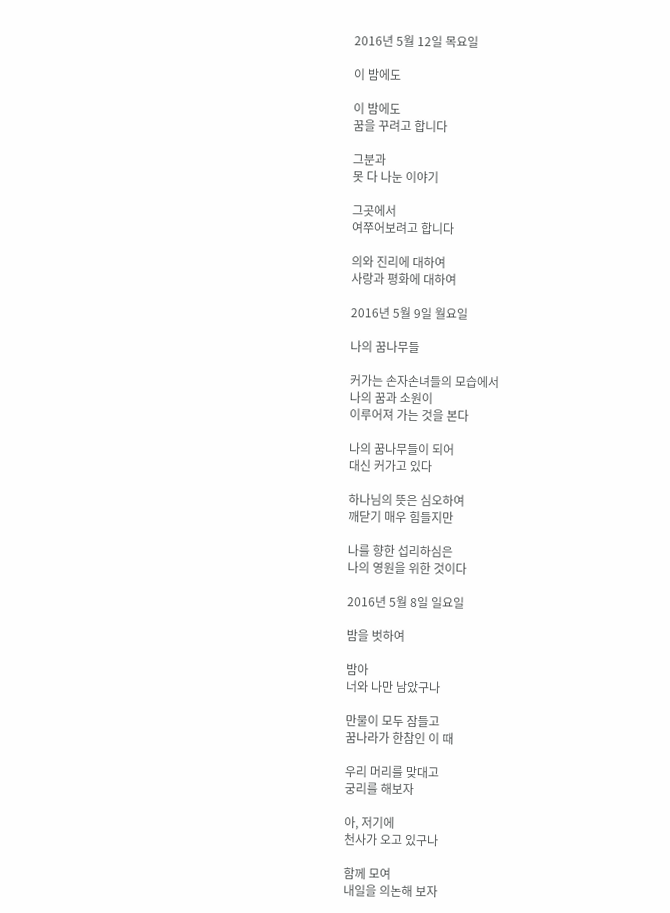2016년 5월 12일 목요일

이 밤에도

이 밤에도
꿈을 꾸려고 합니다

그분과
못 다 나눈 이야기

그곳에서
여쭈어보려고 합니다

의와 진리에 대하여
사랑과 평화에 대하여

2016년 5월 9일 월요일

나의 꿈나무들

커가는 손자손녀들의 모습에서
나의 꿈과 소원이
이루어져 가는 것을 본다

나의 꿈나무들이 되어
대신 커가고 있다

하나님의 뜻은 심오하여
깨닫기 매우 힘들지만

나를 향한 섭리하심은
나의 영원을 위한 것이다

2016년 5월 8일 일요일

밤을 벗하여

밤아
너와 나만 남았구나

만물이 모두 잠들고
꿈나라가 한참인 이 때

우리 머리를 맞대고
궁리를 해보자

아, 저기에
천사가 오고 있구나

함께 모여
내일을 의논해 보자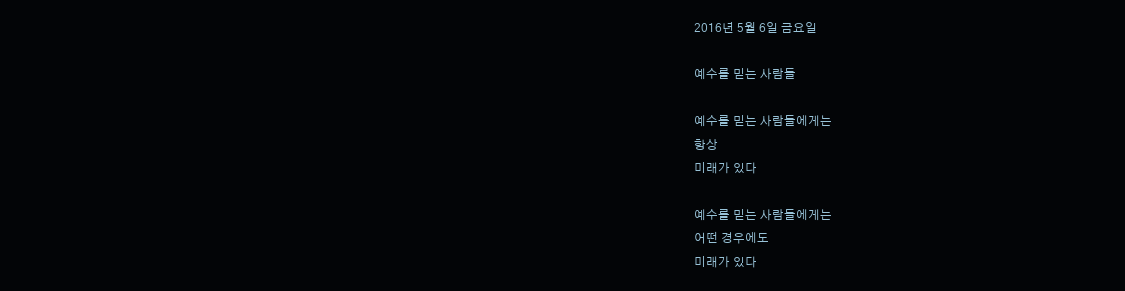2016년 5월 6일 금요일

예수를 믿는 사람들

예수를 믿는 사람들에게는
항상
미래가 있다

예수를 믿는 사람들에게는
어떤 경우에도
미래가 있다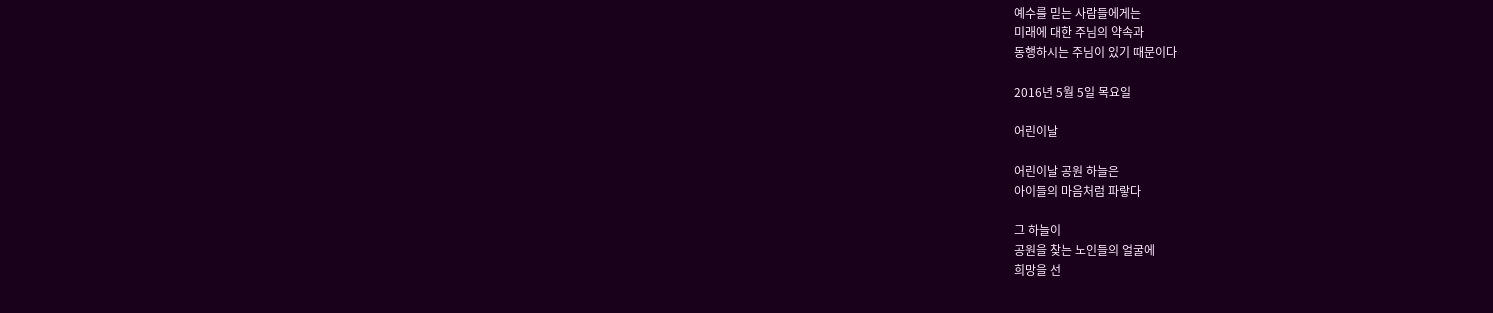예수를 믿는 사람들에게는
미래에 대한 주님의 약속과
동행하시는 주님이 있기 때문이다

2016년 5월 5일 목요일

어린이날

어린이날 공원 하늘은
아이들의 마음처럼 파랗다

그 하늘이
공원을 찾는 노인들의 얼굴에
희망을 선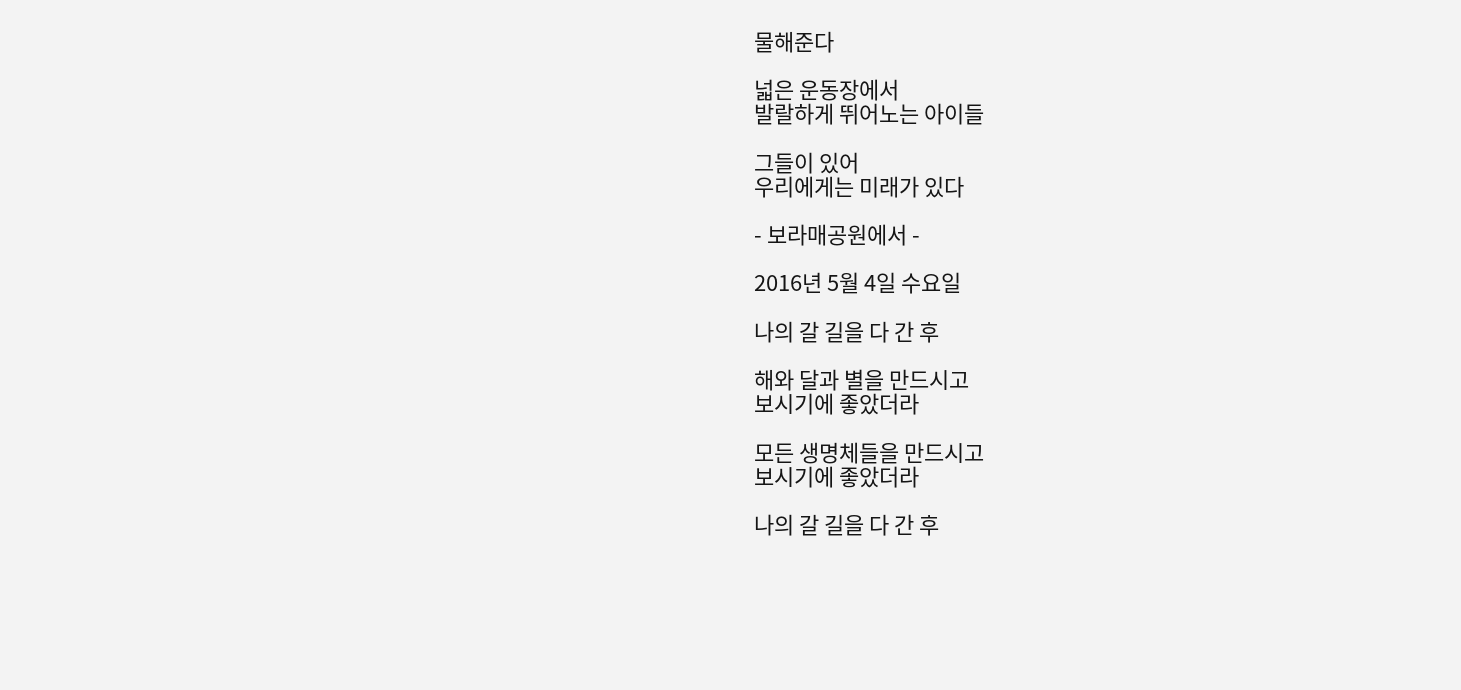물해준다

넓은 운동장에서
발랄하게 뛰어노는 아이들

그들이 있어
우리에게는 미래가 있다

- 보라매공원에서 -

2016년 5월 4일 수요일

나의 갈 길을 다 간 후

해와 달과 별을 만드시고
보시기에 좋았더라

모든 생명체들을 만드시고
보시기에 좋았더라

나의 갈 길을 다 간 후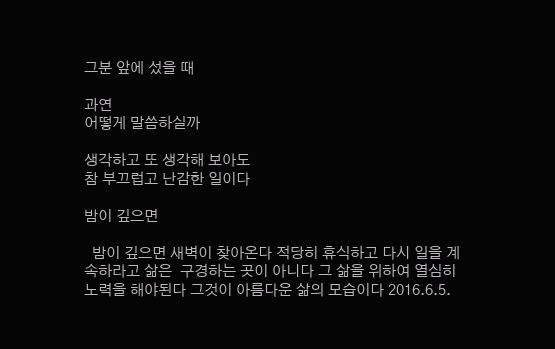그분 앞에 섰을 때

과연
어떻게 말씀하실까

생각하고 또 생각해 보아도
참 부끄럽고 난감한 일이다

밤이 깊으면

  밤이 깊으면 새벽이 찾아온다 적당히 휴식하고 다시 일을 계속하라고 삶은  구경하는 곳이 아니다 그 삶을 위하여 열심히 노력을 해야된다 그것이 아름다운 삶의 모습이다 2016.6.5.